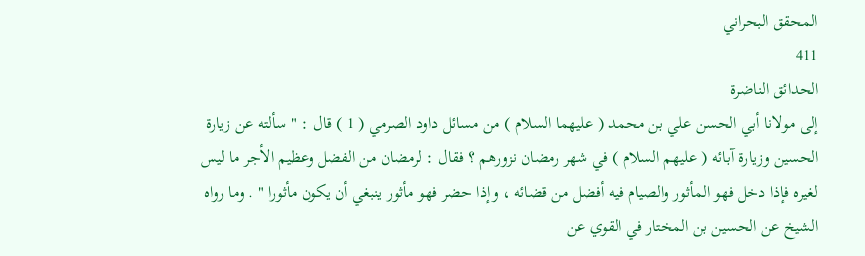المحقق البحراني
411
الحدائق الناضرة
إلى مولانا أبي الحسن علي بن محمد ( عليهما السلام ) من مسائل داود الصرمي ( 1 ) قال : " سألته عن زيارة الحسين وزيارة آبائه ( عليهم السلام ) في شهر رمضان نزورهم ؟ فقال : لرمضان من الفضل وعظيم الأجر ما ليس لغيره فإذا دخل فهو المأثور والصيام فيه أفضل من قضائه ، وإذا حضر فهو مأثور ينبغي أن يكون مأثورا " . وما رواه الشيخ عن الحسين بن المختار في القوي عن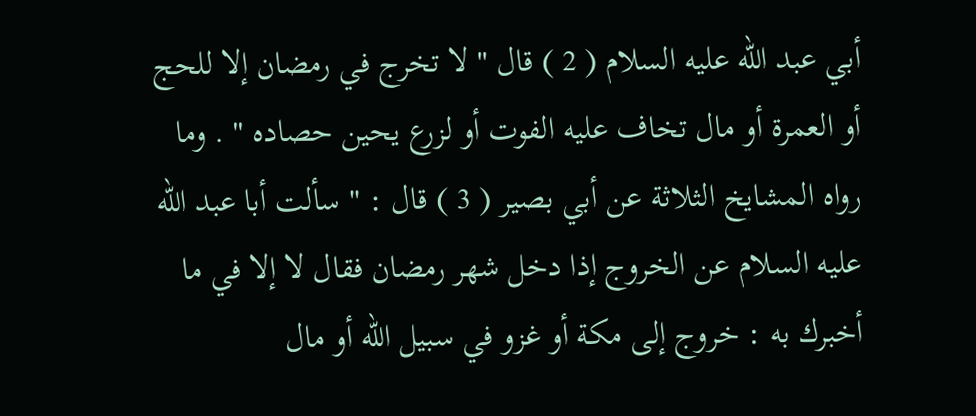أبي عبد الله عليه السلام ( 2 ) قال " لا تخرج في رمضان إلا للحج أو العمرة أو مال تخاف عليه الفوت أو لزرع يحين حصاده " . وما رواه المشايخ الثلاثة عن أبي بصير ( 3 ) قال : " سألت أبا عبد الله عليه السلام عن الخروج إذا دخل شهر رمضان فقال لا إلا في ما أخبرك به : خروج إلى مكة أو غزو في سبيل الله أو مال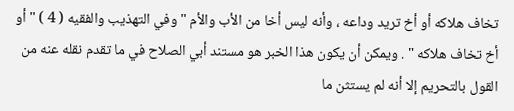تخاف هلاكه أو أخ تريد وداعه ، وأنه ليس أخا من الأب والأم " وفي التهذيب والفقيه ( 4 ) " أو أخ تخاف هلاكه " . ويمكن أن يكون هذا الخبر هو مستند أبي الصلاح في ما تقدم نقله عنه من القول بالتحريم إلا أنه لم يستثن ما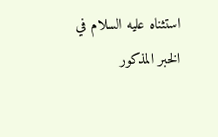استثناه عليه السلام في الخبر المذكور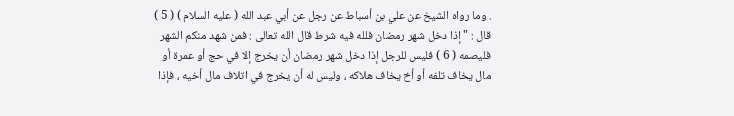. وما رواه الشيخ عن علي بن أسباط عن رجل عن أبي عبد الله ( عليه السلام ) ( 5 ) قال : " إذا دخل شهر رمضان فلله فيه شرط قال الله تعالى : فمن شهد منكم الشهر فليصمه ( 6 ) فليس للرجل إذا دخل شهر رمضان أن يخرج إلا في حج أو عمرة أو مال يخاف تلفه أو أخ يخاف هلاكه ، وليس له أن يخرج في اتلاف مال أخيه ، فإذا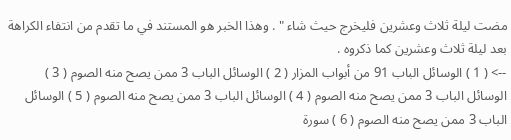مضت ليلة ثلاث وعشرين فليخرج حيث شاء " . وهذا الخبر هو المستند في ما تقدم من انتفاء الكراهة بعد ليلة ثلاث وعشرين كما ذكروه .
--> ( 1 ) الوسائل الباب 91 من أبواب المزار ( 2 ) الوسائل الباب 3 ممن يصح منه الصوم ( 3 ) الوسائل الباب 3 ممن يصح منه الصوم ( 4 ) الوسائل الباب 3 ممن يصح منه الصوم ( 5 ) الوسائل الباب 3 ممن يصح منه الصوم ( 6 ) سورة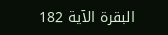البقرة الآية 182